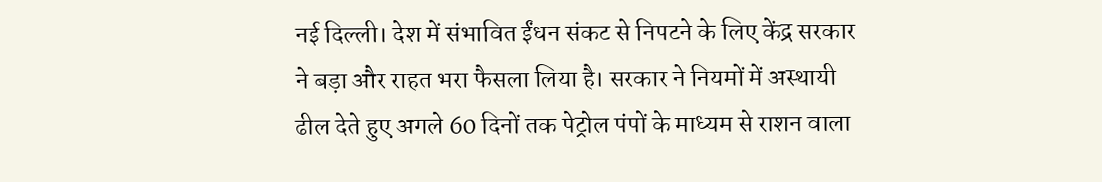नई दिल्ली। देश में संभावित ईंधन संकट से निपटने के लिए केंद्र सरकार ने बड़ा और राहत भरा फैसला लिया है। सरकार ने नियमों में अस्थायी ढील देते हुए अगले 60 दिनों तक पेट्रोल पंपों के माध्यम से राशन वाला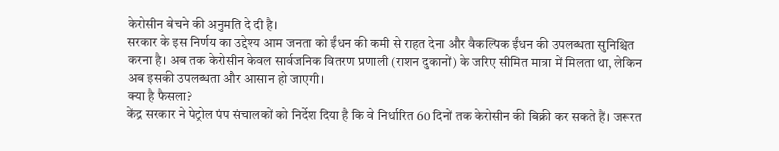केरोसीन बेचने की अनुमति दे दी है।
सरकार के इस निर्णय का उद्देश्य आम जनता को ईंधन की कमी से राहत देना और वैकल्पिक ईंधन की उपलब्धता सुनिश्चित करना है। अब तक केरोसीन केवल सार्वजनिक वितरण प्रणाली (राशन दुकानों) के जरिए सीमित मात्रा में मिलता था, लेकिन अब इसकी उपलब्धता और आसान हो जाएगी।
क्या है फैसला?
केंद्र सरकार ने पेट्रोल पंप संचालकों को निर्देश दिया है कि वे निर्धारित 60 दिनों तक केरोसीन की बिक्री कर सकते हैं। जरूरत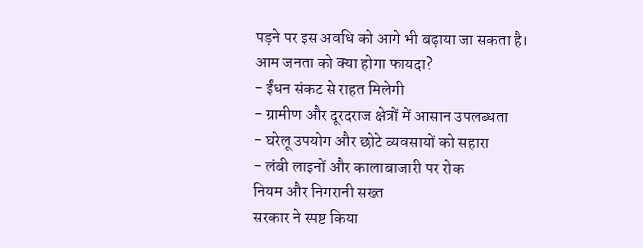पड़ने पर इस अवधि को आगे भी बढ़ाया जा सकता है।
आम जनता को क्या होगा फायदा?
- ईंधन संकट से राहत मिलेगी
- ग्रामीण और दूरदराज क्षेत्रों में आसान उपलब्धता
- घरेलू उपयोग और छोटे व्यवसायों को सहारा
- लंबी लाइनों और कालाबाजारी पर रोक
नियम और निगरानी सख्त
सरकार ने स्पष्ट किया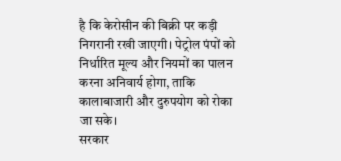है कि केरोसीन की बिक्री पर कड़ी निगरानी रखी जाएगी। पेट्रोल पंपों को निर्धारित मूल्य और नियमों का पालन करना अनिवार्य होगा, ताकि कालाबाजारी और दुरुपयोग को रोका जा सके।
सरकार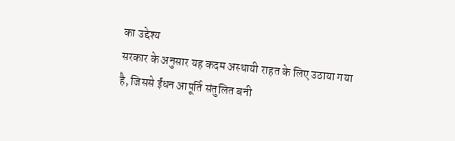का उद्देश्य
सरकार के अनुसार यह कदम अस्थायी राहत के लिए उठाया गया है, जिससे ईंधन आपूर्ति संतुलित बनी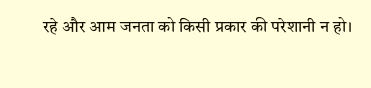रहे और आम जनता को किसी प्रकार की परेशानी न हो।